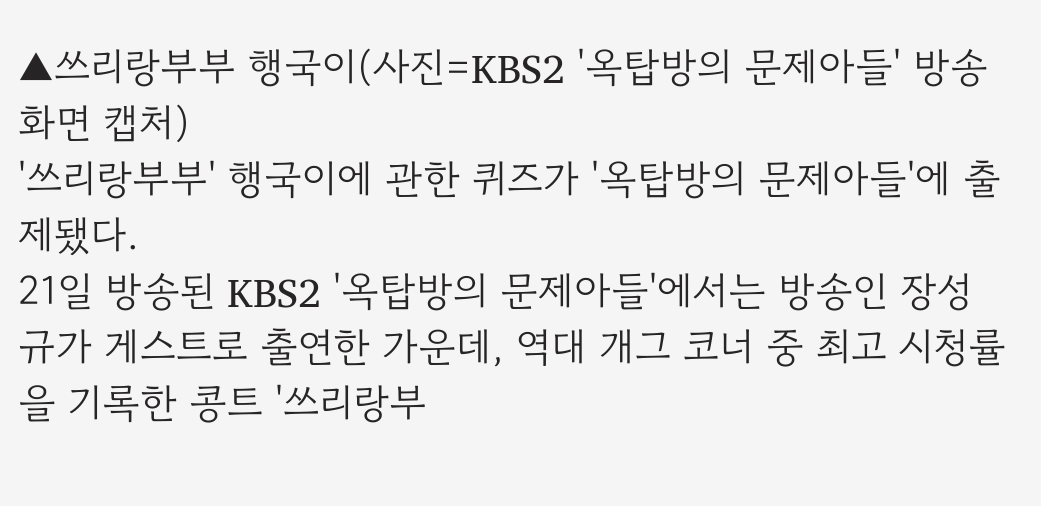▲쓰리랑부부 행국이(사진=KBS2 '옥탑방의 문제아들' 방송화면 캡처)
'쓰리랑부부' 행국이에 관한 퀴즈가 '옥탑방의 문제아들'에 출제됐다.
21일 방송된 KBS2 '옥탑방의 문제아들'에서는 방송인 장성규가 게스트로 출연한 가운데, 역대 개그 코너 중 최고 시청률을 기록한 콩트 '쓰리랑부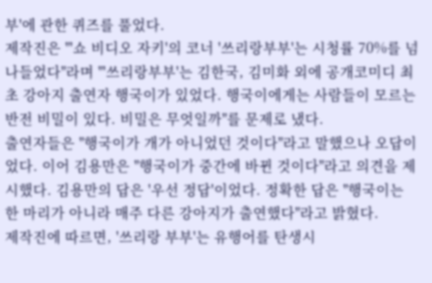부'에 관한 퀴즈를 풀었다.
제작진은 "'쇼 비디오 자키'의 코너 '쓰리랑부부'는 시청률 70%를 넘나들었다"라며 "'쓰리랑부부'는 김한국, 김미화 외에 공개코미디 최초 강아지 출연자 행국이가 있었다. 행국이에게는 사람들이 모르는 반전 비밀이 있다. 비밀은 무엇일까"를 문제로 냈다.
출연자들은 "행국이가 개가 아니었던 것이다"라고 말했으나 오답이었다. 이어 김용만은 "행국이가 중간에 바뀐 것이다"라고 의견을 제시했다. 김용만의 답은 '우선 정답'이었다. 정확한 답은 "행국이는 한 마리가 아니라 매주 다른 강아지가 출연했다"라고 밝혔다.
제작진에 따르면, '쓰리랑 부부'는 유행어를 탄생시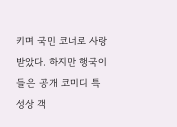키며 국민 코너로 사랑 받았다. 하지만 행국이들은 공개 코미디 특성상 객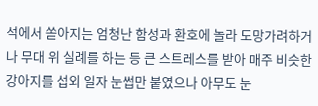석에서 쏟아지는 엄청난 함성과 환호에 놀라 도망가려하거나 무대 위 실례를 하는 등 큰 스트레스를 받아 매주 비슷한 강아지를 섭외 일자 눈썹만 붙였으나 아무도 눈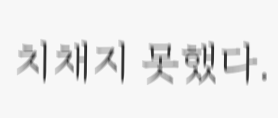치채지 못했다.